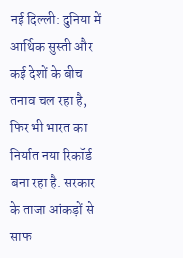नई दिल्ली: दुनिया में आर्थिक सुस्ती और कई देशों के बीच तनाव चल रहा है, फिर भी भारत का निर्यात नया रिकॉर्ड बना रहा है. सरकार के ताजा आंकड़ों से साफ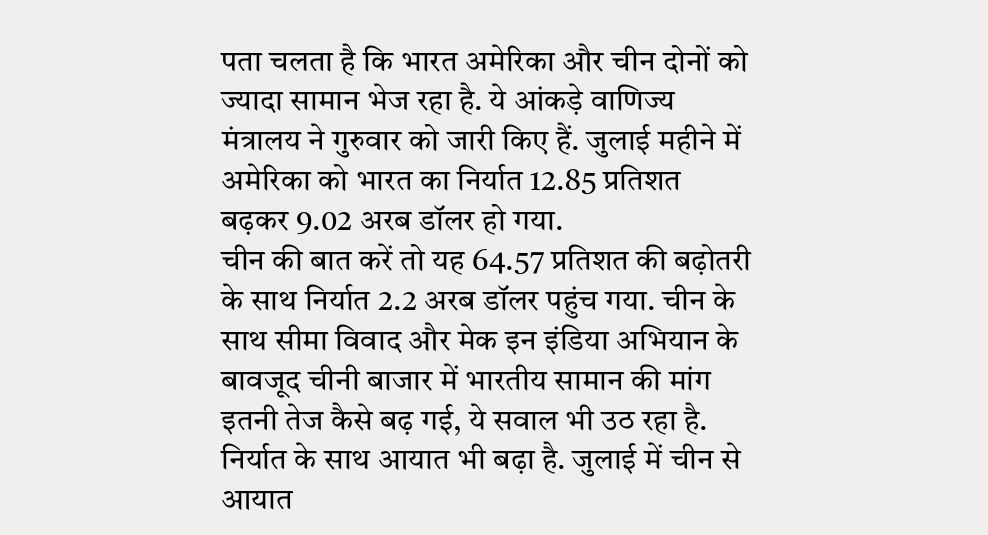पता चलता है कि भारत अमेरिका और चीन दोनों को ज्यादा सामान भेज रहा है. ये आंकड़े वाणिज्य मंत्रालय ने गुरुवार को जारी किए हैं. जुलाई महीने में अमेरिका को भारत का निर्यात 12.85 प्रतिशत बढ़कर 9.02 अरब डॉलर हो गया.
चीन की बात करें तो यह 64.57 प्रतिशत की बढ़ोतरी के साथ निर्यात 2.2 अरब डॉलर पहुंच गया. चीन के साथ सीमा विवाद और मेक इन इंडिया अभियान के बावजूद चीनी बाजार में भारतीय सामान की मांग इतनी तेज कैसे बढ़ गई, ये सवाल भी उठ रहा है.
निर्यात के साथ आयात भी बढ़ा है. जुलाई में चीन से आयात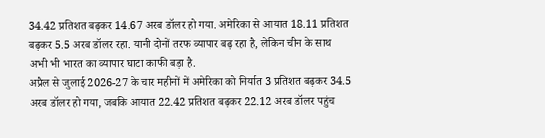34.42 प्रतिशत बढ़कर 14.67 अरब डॉलर हो गया. अमेरिका से आयात 18.11 प्रतिशत बढ़कर 5.5 अरब डॉलर रहा. यानी दोनों तरफ व्यापार बढ़ रहा है, लेकिन चीन के साथ अभी भी भारत का व्यापार घाटा काफी बड़ा है.
अप्रैल से जुलाई 2026-27 के चार महीनों में अमेरिका को निर्यात 3 प्रतिशत बढ़कर 34.5 अरब डॉलर हो गया, जबकि आयात 22.42 प्रतिशत बढ़कर 22.12 अरब डॉलर पहुंच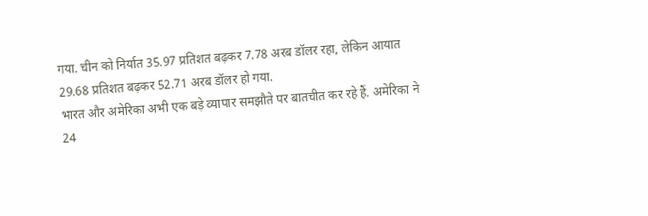गया. चीन को निर्यात 35.97 प्रतिशत बढ़कर 7.78 अरब डॉलर रहा, लेकिन आयात 29.68 प्रतिशत बढ़कर 52.71 अरब डॉलर हो गया.
भारत और अमेरिका अभी एक बड़े व्यापार समझौते पर बातचीत कर रहे हैं. अमेरिका ने 24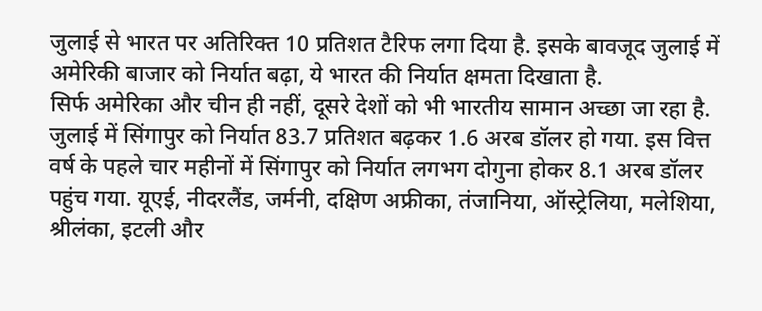जुलाई से भारत पर अतिरिक्त 10 प्रतिशत टैरिफ लगा दिया है. इसके बावजूद जुलाई में अमेरिकी बाजार को निर्यात बढ़ा, ये भारत की निर्यात क्षमता दिखाता है.
सिर्फ अमेरिका और चीन ही नहीं, दूसरे देशों को भी भारतीय सामान अच्छा जा रहा है. जुलाई में सिंगापुर को निर्यात 83.7 प्रतिशत बढ़कर 1.6 अरब डॉलर हो गया. इस वित्त वर्ष के पहले चार महीनों में सिंगापुर को निर्यात लगभग दोगुना होकर 8.1 अरब डॉलर पहुंच गया. यूएई, नीदरलैंड, जर्मनी, दक्षिण अफ्रीका, तंजानिया, ऑस्ट्रेलिया, मलेशिया, श्रीलंका, इटली और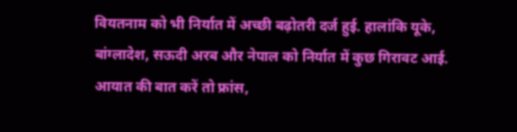वियतनाम को भी निर्यात में अच्छी बढ़ोतरी दर्ज हुई. हालांकि यूके, बांग्लादेश, सऊदी अरब और नेपाल को निर्यात में कुछ गिरावट आई.
आयात की बात करें तो फ्रांस,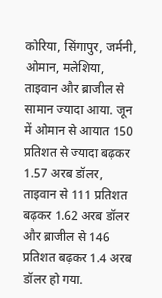कोरिया, सिंगापुर, जर्मनी, ओमान, मलेशिया, ताइवान और ब्राजील से सामान ज्यादा आया. जून में ओमान से आयात 150 प्रतिशत से ज्यादा बढ़कर 1.57 अरब डॉलर, ताइवान से 111 प्रतिशत बढ़कर 1.62 अरब डॉलर और ब्राजील से 146 प्रतिशत बढ़कर 1.4 अरब डॉलर हो गया.